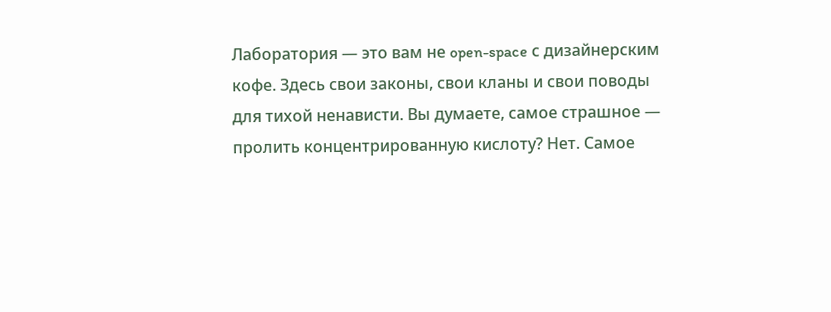Лаборатория — это вам не open-space с дизайнерским кофе. Здесь свои законы, свои кланы и свои поводы для тихой ненависти. Вы думаете, самое страшное — пролить концентрированную кислоту? Нет. Самое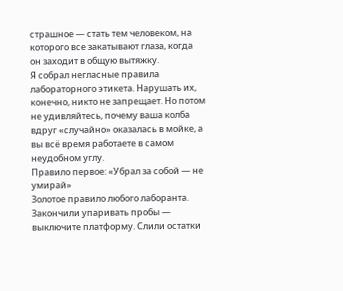страшное — стать тем человеком, на которого все закатывают глаза, когда он заходит в общую вытяжку.
Я собрал негласные правила лабораторного этикета. Нарушать их, конечно, никто не запрещает. Но потом не удивляйтесь, почему ваша колба вдруг «случайно» оказалась в мойке, а вы всё время работаете в самом неудобном углу.
Правило первое: «Убрал за собой — не умирай»
Золотое правило любого лаборанта. Закончили упаривать пробы — выключите платформу. Слили остатки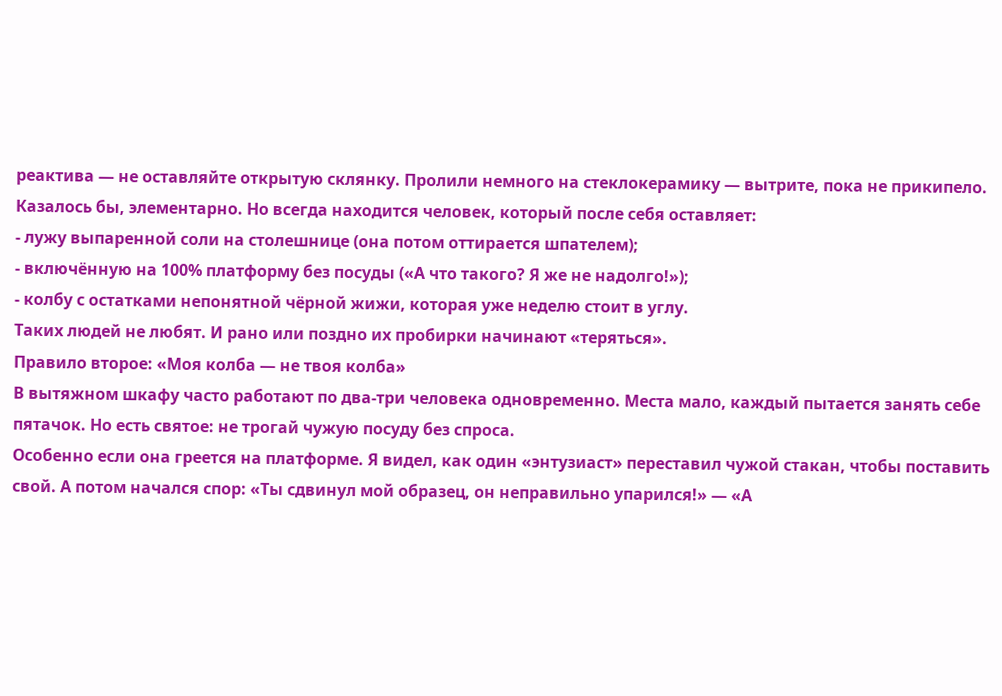реактива — не оставляйте открытую склянку. Пролили немного на стеклокерамику — вытрите, пока не прикипело.
Казалось бы, элементарно. Но всегда находится человек, который после себя оставляет:
- лужу выпаренной соли на столешнице (она потом оттирается шпателем);
- включённую на 100% платформу без посуды («А что такого? Я же не надолго!»);
- колбу с остатками непонятной чёрной жижи, которая уже неделю стоит в углу.
Таких людей не любят. И рано или поздно их пробирки начинают «теряться».
Правило второе: «Моя колба — не твоя колба»
В вытяжном шкафу часто работают по два-три человека одновременно. Места мало, каждый пытается занять себе пятачок. Но есть святое: не трогай чужую посуду без спроса.
Особенно если она греется на платформе. Я видел, как один «энтузиаст» переставил чужой стакан, чтобы поставить свой. А потом начался спор: «Ты сдвинул мой образец, он неправильно упарился!» — «А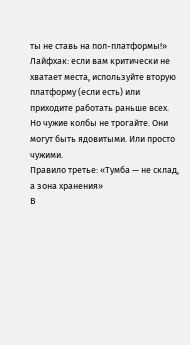ты не ставь на пол-платформы!»
Лайфхак: если вам критически не хватает места, используйте вторую платформу (если есть) или приходите работать раньше всех. Но чужие колбы не трогайте. Они могут быть ядовитыми. Или просто чужими.
Правило третье: «Тумба — не склад, а зона хранения»
В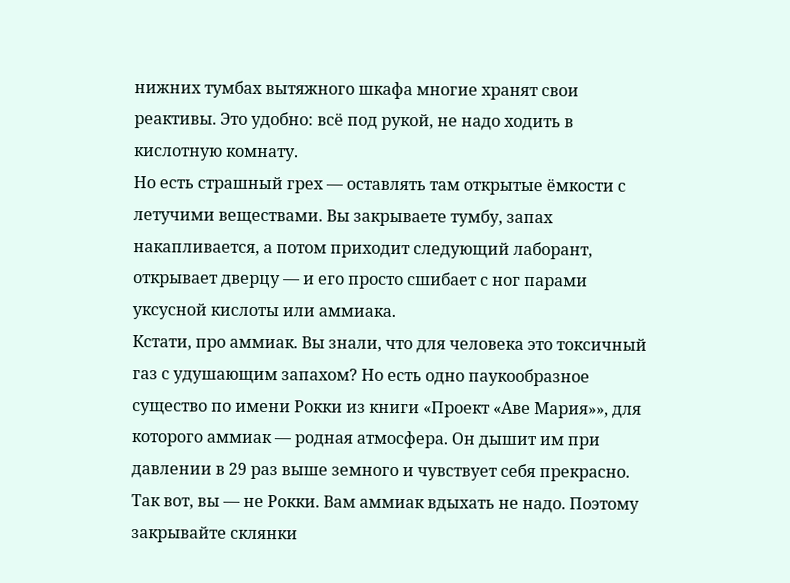нижних тумбах вытяжного шкафа многие хранят свои реактивы. Это удобно: всё под рукой, не надо ходить в кислотную комнату.
Но есть страшный грех — оставлять там открытые ёмкости с летучими веществами. Вы закрываете тумбу, запах накапливается, а потом приходит следующий лаборант, открывает дверцу — и его просто сшибает с ног парами уксусной кислоты или аммиака.
Кстати, про аммиак. Вы знали, что для человека это токсичный газ с удушающим запахом? Но есть одно паукообразное существо по имени Рокки из книги «Проект «Аве Мария»», для которого аммиак — родная атмосфера. Он дышит им при давлении в 29 раз выше земного и чувствует себя прекрасно. Так вот, вы — не Рокки. Вам аммиак вдыхать не надо. Поэтому закрывайте склянки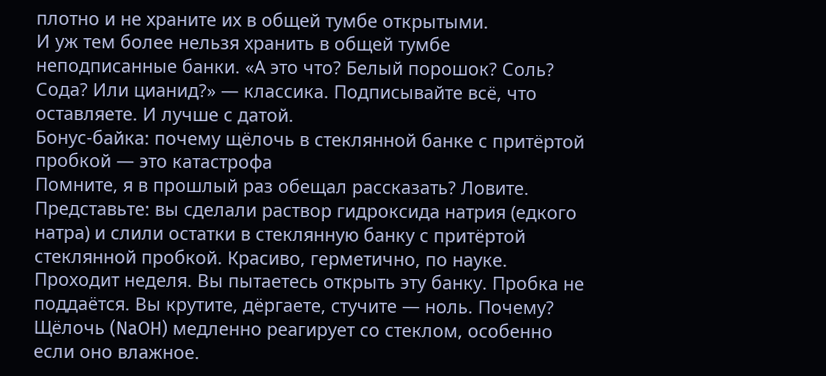плотно и не храните их в общей тумбе открытыми.
И уж тем более нельзя хранить в общей тумбе неподписанные банки. «А это что? Белый порошок? Соль? Сода? Или цианид?» — классика. Подписывайте всё, что оставляете. И лучше с датой.
Бонус-байка: почему щёлочь в стеклянной банке с притёртой пробкой — это катастрофа
Помните, я в прошлый раз обещал рассказать? Ловите.
Представьте: вы сделали раствор гидроксида натрия (едкого натра) и слили остатки в стеклянную банку с притёртой стеклянной пробкой. Красиво, герметично, по науке.
Проходит неделя. Вы пытаетесь открыть эту банку. Пробка не поддаётся. Вы крутите, дёргаете, стучите — ноль. Почему?
Щёлочь (NaOH) медленно реагирует со стеклом, особенно если оно влажное.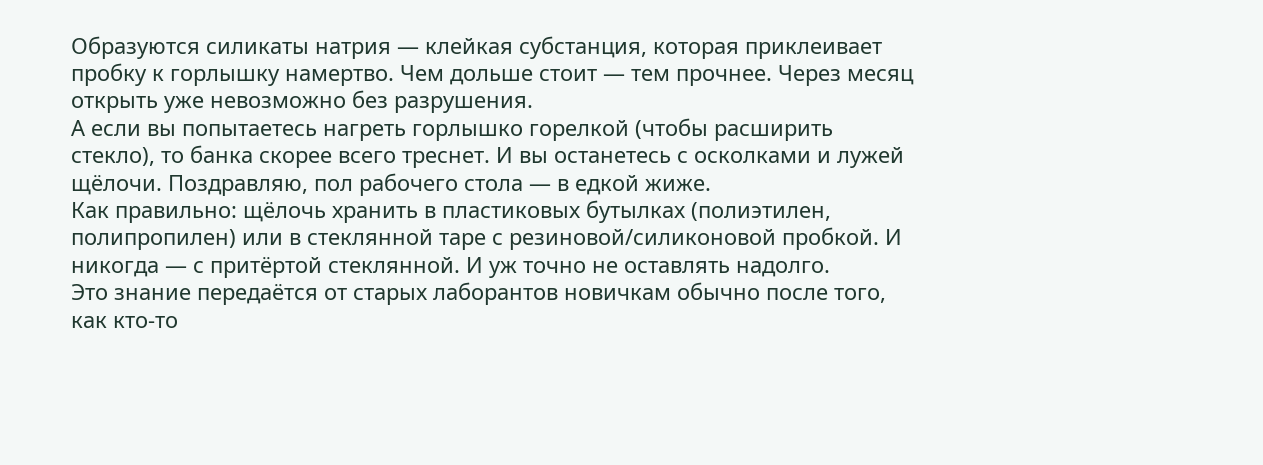Образуются силикаты натрия — клейкая субстанция, которая приклеивает пробку к горлышку намертво. Чем дольше стоит — тем прочнее. Через месяц открыть уже невозможно без разрушения.
А если вы попытаетесь нагреть горлышко горелкой (чтобы расширить стекло), то банка скорее всего треснет. И вы останетесь с осколками и лужей щёлочи. Поздравляю, пол рабочего стола — в едкой жиже.
Как правильно: щёлочь хранить в пластиковых бутылках (полиэтилен, полипропилен) или в стеклянной таре с резиновой/силиконовой пробкой. И никогда — с притёртой стеклянной. И уж точно не оставлять надолго.
Это знание передаётся от старых лаборантов новичкам обычно после того, как кто-то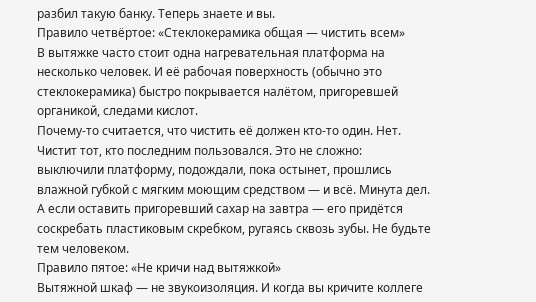разбил такую банку. Теперь знаете и вы.
Правило четвёртое: «Стеклокерамика общая — чистить всем»
В вытяжке часто стоит одна нагревательная платформа на несколько человек. И её рабочая поверхность (обычно это стеклокерамика) быстро покрывается налётом, пригоревшей органикой, следами кислот.
Почему-то считается, что чистить её должен кто-то один. Нет. Чистит тот, кто последним пользовался. Это не сложно: выключили платформу, подождали, пока остынет, прошлись влажной губкой с мягким моющим средством — и всё. Минута дел.
А если оставить пригоревший сахар на завтра — его придётся соскребать пластиковым скребком, ругаясь сквозь зубы. Не будьте тем человеком.
Правило пятое: «Не кричи над вытяжкой»
Вытяжной шкаф — не звукоизоляция. И когда вы кричите коллеге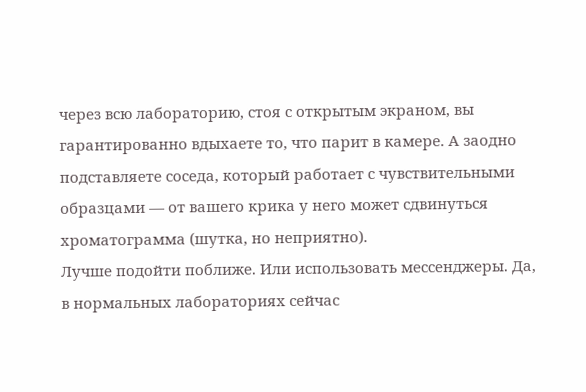через всю лабораторию, стоя с открытым экраном, вы гарантированно вдыхаете то, что парит в камере. А заодно подставляете соседа, который работает с чувствительными образцами — от вашего крика у него может сдвинуться хроматограмма (шутка, но неприятно).
Лучше подойти поближе. Или использовать мессенджеры. Да, в нормальных лабораториях сейчас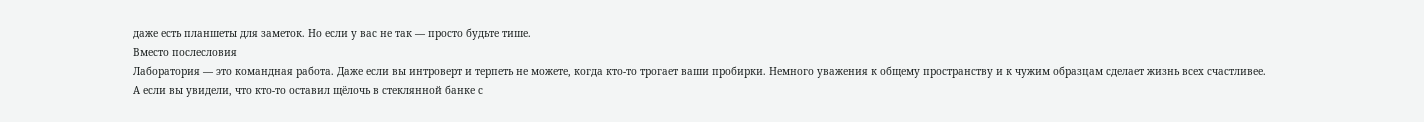даже есть планшеты для заметок. Но если у вас не так — просто будьте тише.
Вместо послесловия
Лаборатория — это командная работа. Даже если вы интроверт и терпеть не можете, когда кто-то трогает ваши пробирки. Немного уважения к общему пространству и к чужим образцам сделает жизнь всех счастливее.
А если вы увидели, что кто-то оставил щёлочь в стеклянной банке с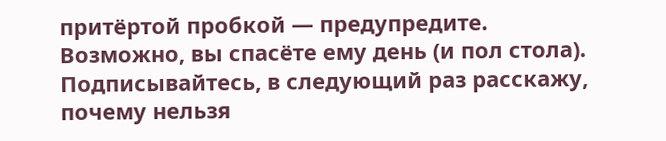притёртой пробкой — предупредите. Возможно, вы спасёте ему день (и пол стола).
Подписывайтесь, в следующий раз расскажу, почему нельзя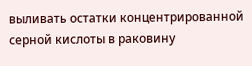выливать остатки концентрированной серной кислоты в раковину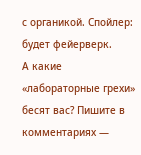с органикой. Спойлер: будет фейерверк.
А какие «лабораторные грехи» бесят вас? Пишите в комментариях —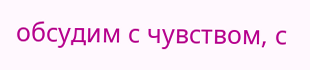обсудим с чувством, с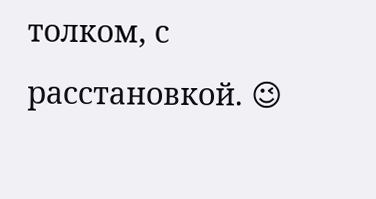толком, с расстановкой. 😉